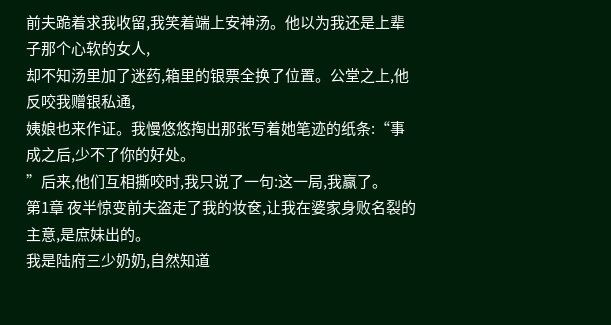前夫跪着求我收留,我笑着端上安神汤。他以为我还是上辈子那个心软的女人,
却不知汤里加了迷药,箱里的银票全换了位置。公堂之上,他反咬我赠银私通,
姨娘也来作证。我慢悠悠掏出那张写着她笔迹的纸条:“事成之后,少不了你的好处。
”后来,他们互相撕咬时,我只说了一句:这一局,我赢了。
第1章 夜半惊变前夫盗走了我的妆奁,让我在婆家身败名裂的主意,是庶妹出的。
我是陆府三少奶奶,自然知道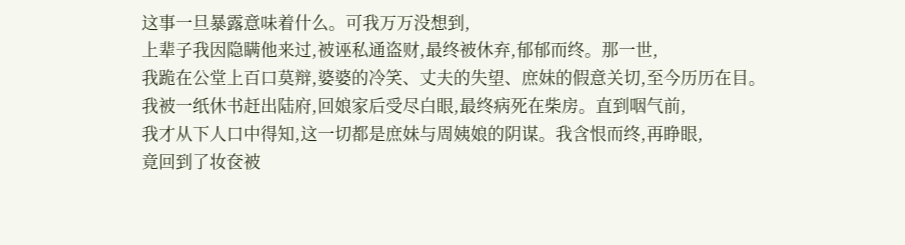这事一旦暴露意味着什么。可我万万没想到,
上辈子我因隐瞒他来过,被诬私通盗财,最终被休弃,郁郁而终。那一世,
我跪在公堂上百口莫辩,婆婆的冷笑、丈夫的失望、庶妹的假意关切,至今历历在目。
我被一纸休书赶出陆府,回娘家后受尽白眼,最终病死在柴房。直到咽气前,
我才从下人口中得知,这一切都是庶妹与周姨娘的阴谋。我含恨而终,再睁眼,
竟回到了妆奁被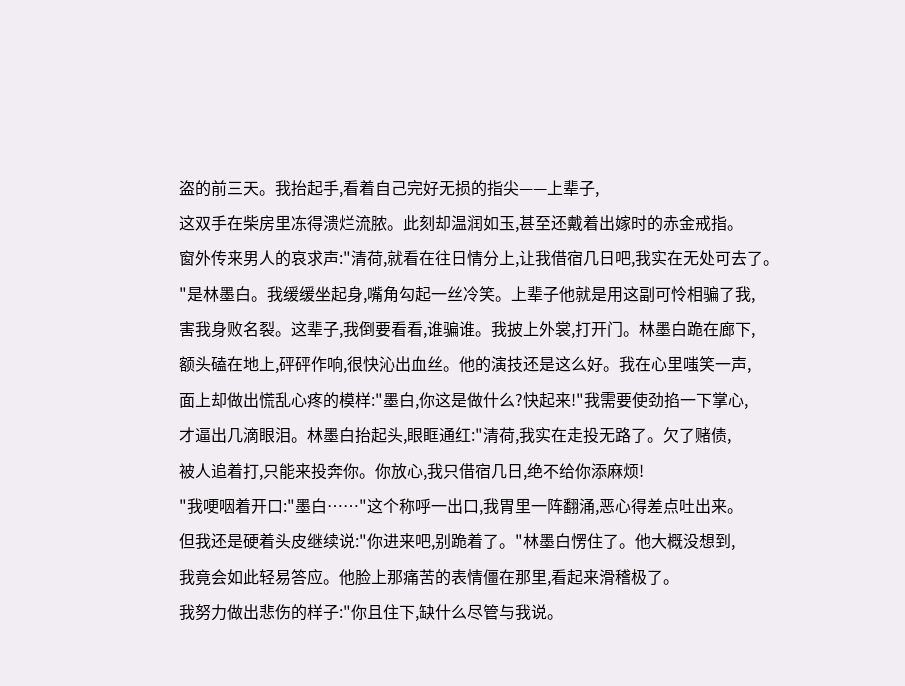盗的前三天。我抬起手,看着自己完好无损的指尖——上辈子,
这双手在柴房里冻得溃烂流脓。此刻却温润如玉,甚至还戴着出嫁时的赤金戒指。
窗外传来男人的哀求声:"清荷,就看在往日情分上,让我借宿几日吧,我实在无处可去了。
"是林墨白。我缓缓坐起身,嘴角勾起一丝冷笑。上辈子他就是用这副可怜相骗了我,
害我身败名裂。这辈子,我倒要看看,谁骗谁。我披上外裳,打开门。林墨白跪在廊下,
额头磕在地上,砰砰作响,很快沁出血丝。他的演技还是这么好。我在心里嗤笑一声,
面上却做出慌乱心疼的模样:"墨白,你这是做什么?快起来!"我需要使劲掐一下掌心,
才逼出几滴眼泪。林墨白抬起头,眼眶通红:"清荷,我实在走投无路了。欠了赌债,
被人追着打,只能来投奔你。你放心,我只借宿几日,绝不给你添麻烦!
"我哽咽着开口:"墨白……"这个称呼一出口,我胃里一阵翻涌,恶心得差点吐出来。
但我还是硬着头皮继续说:"你进来吧,别跪着了。"林墨白愣住了。他大概没想到,
我竟会如此轻易答应。他脸上那痛苦的表情僵在那里,看起来滑稽极了。
我努力做出悲伤的样子:"你且住下,缺什么尽管与我说。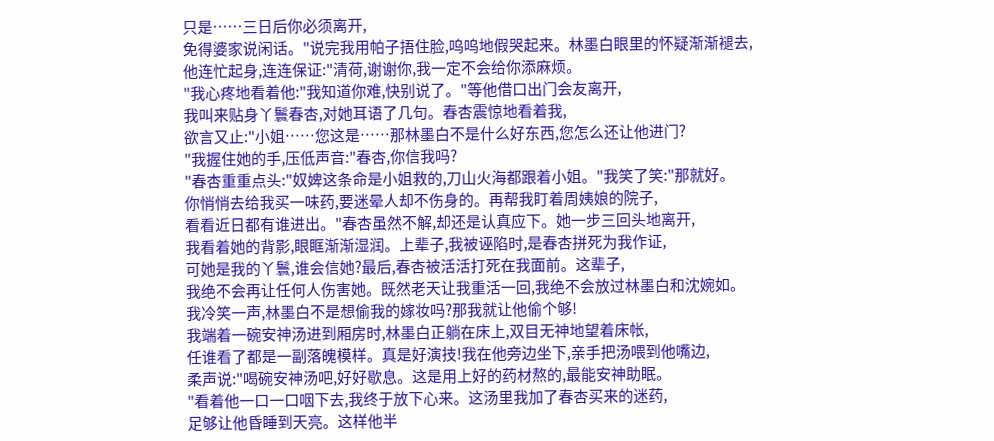只是……三日后你必须离开,
免得婆家说闲话。"说完我用帕子捂住脸,呜呜地假哭起来。林墨白眼里的怀疑渐渐褪去,
他连忙起身,连连保证:"清荷,谢谢你,我一定不会给你添麻烦。
"我心疼地看着他:"我知道你难,快别说了。"等他借口出门会友离开,
我叫来贴身丫鬟春杏,对她耳语了几句。春杏震惊地看着我,
欲言又止:"小姐……您这是……那林墨白不是什么好东西,您怎么还让他进门?
"我握住她的手,压低声音:"春杏,你信我吗?
"春杏重重点头:"奴婢这条命是小姐救的,刀山火海都跟着小姐。"我笑了笑:"那就好。
你悄悄去给我买一味药,要迷晕人却不伤身的。再帮我盯着周姨娘的院子,
看看近日都有谁进出。"春杏虽然不解,却还是认真应下。她一步三回头地离开,
我看着她的背影,眼眶渐渐湿润。上辈子,我被诬陷时,是春杏拼死为我作证,
可她是我的丫鬟,谁会信她?最后,春杏被活活打死在我面前。这辈子,
我绝不会再让任何人伤害她。既然老天让我重活一回,我绝不会放过林墨白和沈婉如。
我冷笑一声,林墨白不是想偷我的嫁妆吗?那我就让他偷个够!
我端着一碗安神汤进到厢房时,林墨白正躺在床上,双目无神地望着床帐,
任谁看了都是一副落魄模样。真是好演技!我在他旁边坐下,亲手把汤喂到他嘴边,
柔声说:"喝碗安神汤吧,好好歇息。这是用上好的药材熬的,最能安神助眠。
"看着他一口一口咽下去,我终于放下心来。这汤里我加了春杏买来的迷药,
足够让他昏睡到天亮。这样他半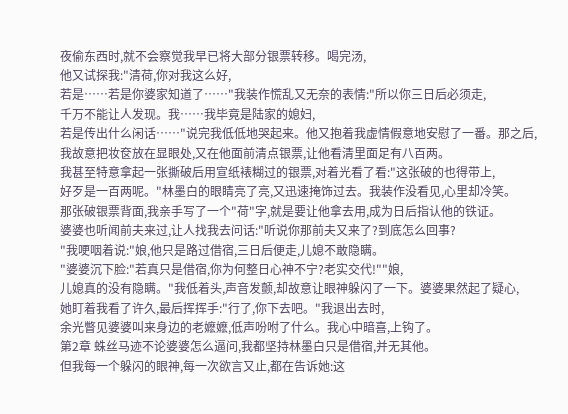夜偷东西时,就不会察觉我早已将大部分银票转移。喝完汤,
他又试探我:"清荷,你对我这么好,
若是……若是你婆家知道了……"我装作慌乱又无奈的表情:"所以你三日后必须走,
千万不能让人发现。我……我毕竟是陆家的媳妇,
若是传出什么闲话……"说完我低低地哭起来。他又抱着我虚情假意地安慰了一番。那之后,
我故意把妆奁放在显眼处,又在他面前清点银票,让他看清里面足有八百两。
我甚至特意拿起一张撕破后用宣纸裱糊过的银票,对着光看了看:"这张破的也得带上,
好歹是一百两呢。"林墨白的眼睛亮了亮,又迅速掩饰过去。我装作没看见,心里却冷笑。
那张破银票背面,我亲手写了一个"荷"字,就是要让他拿去用,成为日后指认他的铁证。
婆婆也听闻前夫来过,让人找我去问话:"听说你那前夫又来了?到底怎么回事?
"我哽咽着说:"娘,他只是路过借宿,三日后便走,儿媳不敢隐瞒。
"婆婆沉下脸:"若真只是借宿,你为何整日心神不宁?老实交代!""娘,
儿媳真的没有隐瞒。"我低着头,声音发颤,却故意让眼神躲闪了一下。婆婆果然起了疑心,
她盯着我看了许久,最后挥挥手:"行了,你下去吧。"我退出去时,
余光瞥见婆婆叫来身边的老嬷嬷,低声吩咐了什么。我心中暗喜,上钩了。
第2章 蛛丝马迹不论婆婆怎么逼问,我都坚持林墨白只是借宿,并无其他。
但我每一个躲闪的眼神,每一次欲言又止,都在告诉她:这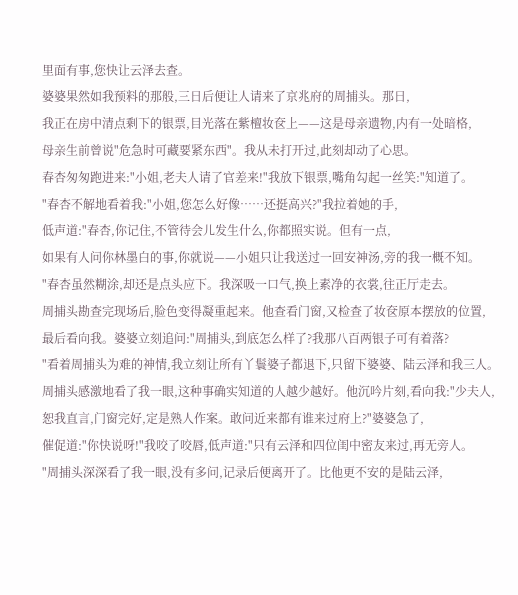里面有事,您快让云泽去查。
婆婆果然如我预料的那般,三日后便让人请来了京兆府的周捕头。那日,
我正在房中清点剩下的银票,目光落在紫檀妆奁上——这是母亲遗物,内有一处暗格,
母亲生前曾说"危急时可藏要紧东西"。我从未打开过,此刻却动了心思。
春杏匆匆跑进来:"小姐,老夫人请了官差来!"我放下银票,嘴角勾起一丝笑:"知道了。
"春杏不解地看着我:"小姐,您怎么好像……还挺高兴?"我拉着她的手,
低声道:"春杏,你记住,不管待会儿发生什么,你都照实说。但有一点,
如果有人问你林墨白的事,你就说——小姐只让我送过一回安神汤,旁的我一概不知。
"春杏虽然糊涂,却还是点头应下。我深吸一口气,换上素净的衣裳,往正厅走去。
周捕头勘查完现场后,脸色变得凝重起来。他查看门窗,又检查了妆奁原本摆放的位置,
最后看向我。婆婆立刻追问:"周捕头,到底怎么样了?我那八百两银子可有着落?
"看着周捕头为难的神情,我立刻让所有丫鬟婆子都退下,只留下婆婆、陆云泽和我三人。
周捕头感激地看了我一眼,这种事确实知道的人越少越好。他沉吟片刻,看向我:"少夫人,
恕我直言,门窗完好,定是熟人作案。敢问近来都有谁来过府上?"婆婆急了,
催促道:"你快说呀!"我咬了咬唇,低声道:"只有云泽和四位闺中密友来过,再无旁人。
"周捕头深深看了我一眼,没有多问,记录后便离开了。比他更不安的是陆云泽,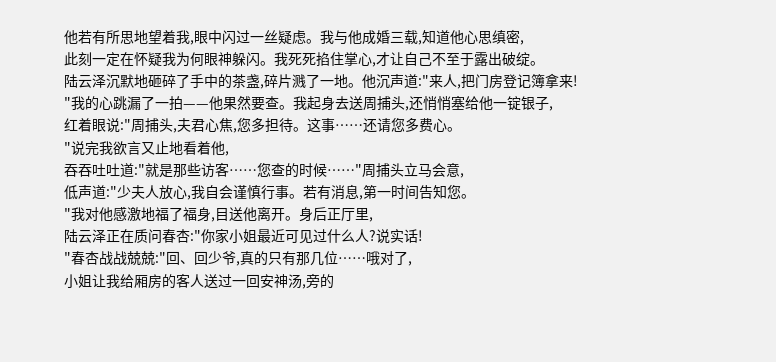他若有所思地望着我,眼中闪过一丝疑虑。我与他成婚三载,知道他心思缜密,
此刻一定在怀疑我为何眼神躲闪。我死死掐住掌心,才让自己不至于露出破绽。
陆云泽沉默地砸碎了手中的茶盏,碎片溅了一地。他沉声道:"来人,把门房登记簿拿来!
"我的心跳漏了一拍——他果然要查。我起身去送周捕头,还悄悄塞给他一锭银子,
红着眼说:"周捕头,夫君心焦,您多担待。这事……还请您多费心。
"说完我欲言又止地看着他,
吞吞吐吐道:"就是那些访客……您查的时候……"周捕头立马会意,
低声道:"少夫人放心,我自会谨慎行事。若有消息,第一时间告知您。
"我对他感激地福了福身,目送他离开。身后正厅里,
陆云泽正在质问春杏:"你家小姐最近可见过什么人?说实话!
"春杏战战兢兢:"回、回少爷,真的只有那几位……哦对了,
小姐让我给厢房的客人送过一回安神汤,旁的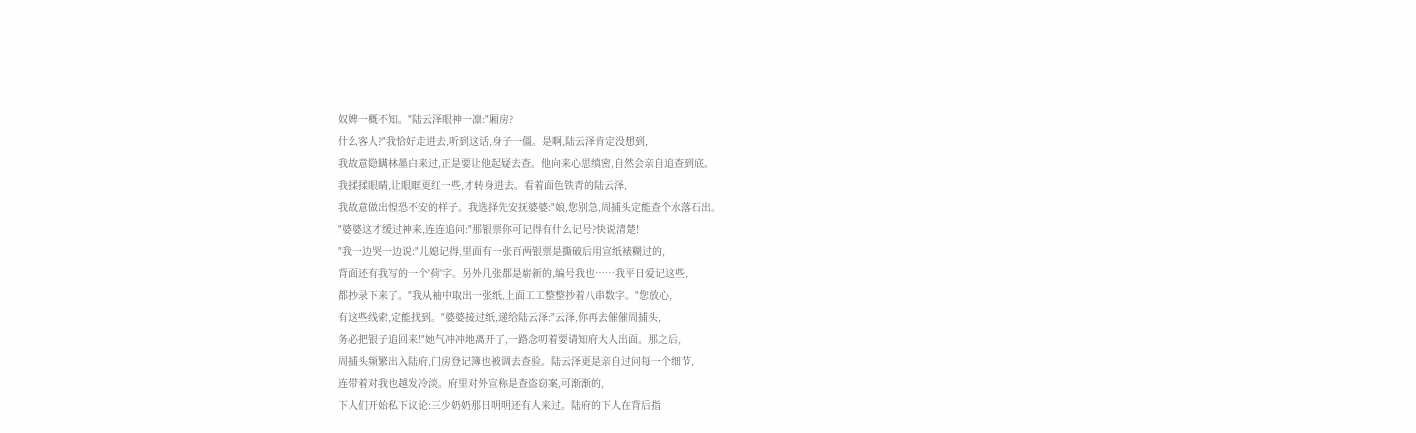奴婢一概不知。"陆云泽眼神一凛:"厢房?
什么客人?"我恰好走进去,听到这话,身子一僵。是啊,陆云泽肯定没想到,
我故意隐瞒林墨白来过,正是要让他起疑去查。他向来心思缜密,自然会亲自追查到底。
我揉揉眼睛,让眼眶更红一些,才转身进去。看着面色铁青的陆云泽,
我故意做出惶恐不安的样子。我选择先安抚婆婆:"娘,您别急,周捕头定能查个水落石出。
"婆婆这才缓过神来,连连追问:"那银票你可记得有什么记号?快说清楚!
"我一边哭一边说:"儿媳记得,里面有一张百两银票是撕破后用宣纸裱糊过的,
背面还有我写的一个'荷'字。另外几张都是崭新的,编号我也……我平日爱记这些,
都抄录下来了。"我从袖中取出一张纸,上面工工整整抄着八串数字。"您放心,
有这些线索,定能找到。"婆婆接过纸,递给陆云泽:"云泽,你再去催催周捕头,
务必把银子追回来!"她气冲冲地离开了,一路念叨着要请知府大人出面。那之后,
周捕头频繁出入陆府,门房登记簿也被调去查验。陆云泽更是亲自过问每一个细节,
连带着对我也越发冷淡。府里对外宣称是查盗窃案,可渐渐的,
下人们开始私下议论:三少奶奶那日明明还有人来过。陆府的下人在背后指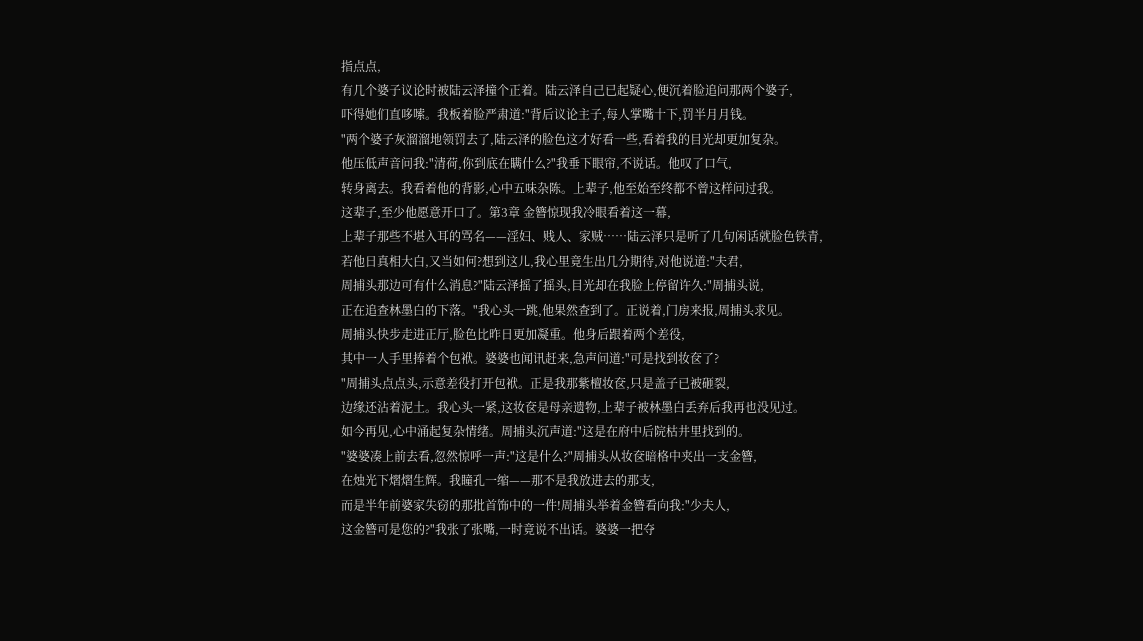指点点,
有几个婆子议论时被陆云泽撞个正着。陆云泽自己已起疑心,便沉着脸追问那两个婆子,
吓得她们直哆嗦。我板着脸严肃道:"背后议论主子,每人掌嘴十下,罚半月月钱。
"两个婆子灰溜溜地领罚去了,陆云泽的脸色这才好看一些,看着我的目光却更加复杂。
他压低声音问我:"清荷,你到底在瞒什么?"我垂下眼帘,不说话。他叹了口气,
转身离去。我看着他的背影,心中五味杂陈。上辈子,他至始至终都不曾这样问过我。
这辈子,至少他愿意开口了。第3章 金簪惊现我冷眼看着这一幕,
上辈子那些不堪入耳的骂名——淫妇、贱人、家贼……陆云泽只是听了几句闲话就脸色铁青,
若他日真相大白,又当如何?想到这儿,我心里竟生出几分期待,对他说道:"夫君,
周捕头那边可有什么消息?"陆云泽摇了摇头,目光却在我脸上停留许久:"周捕头说,
正在追查林墨白的下落。"我心头一跳,他果然查到了。正说着,门房来报,周捕头求见。
周捕头快步走进正厅,脸色比昨日更加凝重。他身后跟着两个差役,
其中一人手里捧着个包袱。婆婆也闻讯赶来,急声问道:"可是找到妆奁了?
"周捕头点点头,示意差役打开包袱。正是我那紫檀妆奁,只是盖子已被砸裂,
边缘还沾着泥土。我心头一紧,这妆奁是母亲遗物,上辈子被林墨白丢弃后我再也没见过。
如今再见,心中涌起复杂情绪。周捕头沉声道:"这是在府中后院枯井里找到的。
"婆婆凑上前去看,忽然惊呼一声:"这是什么?"周捕头从妆奁暗格中夹出一支金簪,
在烛光下熠熠生辉。我瞳孔一缩——那不是我放进去的那支,
而是半年前婆家失窃的那批首饰中的一件!周捕头举着金簪看向我:"少夫人,
这金簪可是您的?"我张了张嘴,一时竟说不出话。婆婆一把夺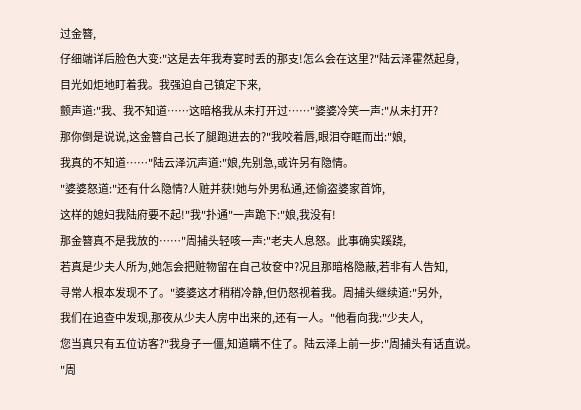过金簪,
仔细端详后脸色大变:"这是去年我寿宴时丢的那支!怎么会在这里?"陆云泽霍然起身,
目光如炬地盯着我。我强迫自己镇定下来,
颤声道:"我、我不知道……这暗格我从未打开过……"婆婆冷笑一声:"从未打开?
那你倒是说说,这金簪自己长了腿跑进去的?"我咬着唇,眼泪夺眶而出:"娘,
我真的不知道……"陆云泽沉声道:"娘,先别急,或许另有隐情。
"婆婆怒道:"还有什么隐情?人赃并获!她与外男私通,还偷盗婆家首饰,
这样的媳妇我陆府要不起!"我"扑通"一声跪下:"娘,我没有!
那金簪真不是我放的……"周捕头轻咳一声:"老夫人息怒。此事确实蹊跷,
若真是少夫人所为,她怎会把赃物留在自己妆奁中?况且那暗格隐蔽,若非有人告知,
寻常人根本发现不了。"婆婆这才稍稍冷静,但仍怒视着我。周捕头继续道:"另外,
我们在追查中发现,那夜从少夫人房中出来的,还有一人。"他看向我:"少夫人,
您当真只有五位访客?"我身子一僵,知道瞒不住了。陆云泽上前一步:"周捕头有话直说。
"周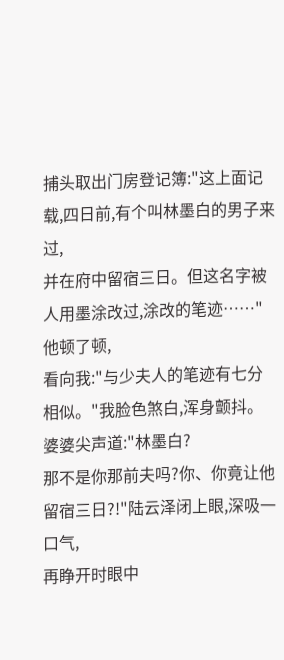捕头取出门房登记簿:"这上面记载,四日前,有个叫林墨白的男子来过,
并在府中留宿三日。但这名字被人用墨涂改过,涂改的笔迹……"他顿了顿,
看向我:"与少夫人的笔迹有七分相似。"我脸色煞白,浑身颤抖。婆婆尖声道:"林墨白?
那不是你那前夫吗?你、你竟让他留宿三日?!"陆云泽闭上眼,深吸一口气,
再睁开时眼中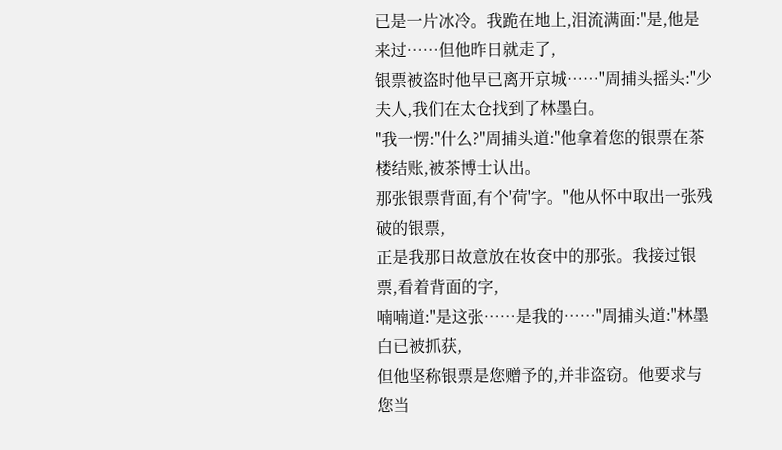已是一片冰冷。我跪在地上,泪流满面:"是,他是来过……但他昨日就走了,
银票被盗时他早已离开京城……"周捕头摇头:"少夫人,我们在太仓找到了林墨白。
"我一愣:"什么?"周捕头道:"他拿着您的银票在茶楼结账,被茶博士认出。
那张银票背面,有个'荷'字。"他从怀中取出一张残破的银票,
正是我那日故意放在妆奁中的那张。我接过银票,看着背面的字,
喃喃道:"是这张……是我的……"周捕头道:"林墨白已被抓获,
但他坚称银票是您赠予的,并非盗窃。他要求与您当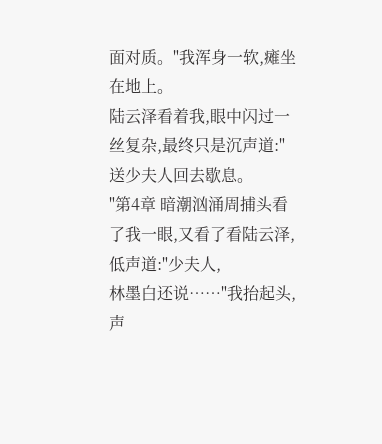面对质。"我浑身一软,瘫坐在地上。
陆云泽看着我,眼中闪过一丝复杂,最终只是沉声道:"送少夫人回去歇息。
"第4章 暗潮汹涌周捕头看了我一眼,又看了看陆云泽,低声道:"少夫人,
林墨白还说……"我抬起头,声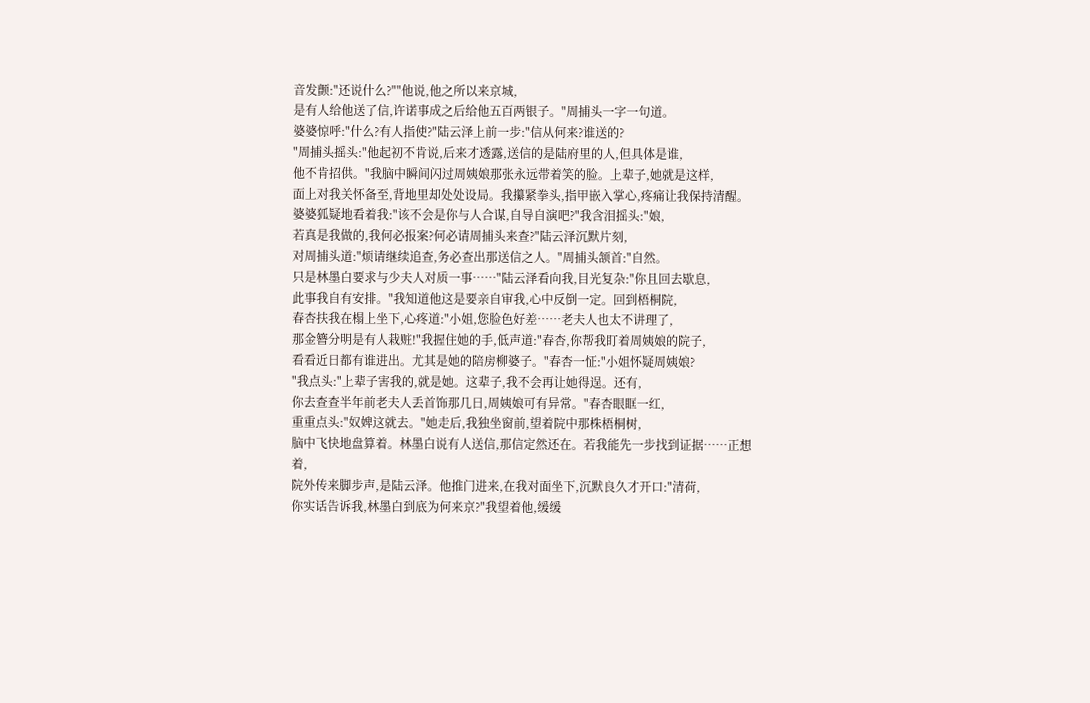音发颤:"还说什么?""他说,他之所以来京城,
是有人给他送了信,许诺事成之后给他五百两银子。"周捕头一字一句道。
婆婆惊呼:"什么?有人指使?"陆云泽上前一步:"信从何来?谁送的?
"周捕头摇头:"他起初不肯说,后来才透露,送信的是陆府里的人,但具体是谁,
他不肯招供。"我脑中瞬间闪过周姨娘那张永远带着笑的脸。上辈子,她就是这样,
面上对我关怀备至,背地里却处处设局。我攥紧拳头,指甲嵌入掌心,疼痛让我保持清醒。
婆婆狐疑地看着我:"该不会是你与人合谋,自导自演吧?"我含泪摇头:"娘,
若真是我做的,我何必报案?何必请周捕头来查?"陆云泽沉默片刻,
对周捕头道:"烦请继续追查,务必查出那送信之人。"周捕头颔首:"自然。
只是林墨白要求与少夫人对质一事……"陆云泽看向我,目光复杂:"你且回去歇息,
此事我自有安排。"我知道他这是要亲自审我,心中反倒一定。回到梧桐院,
春杏扶我在榻上坐下,心疼道:"小姐,您脸色好差……老夫人也太不讲理了,
那金簪分明是有人栽赃!"我握住她的手,低声道:"春杏,你帮我盯着周姨娘的院子,
看看近日都有谁进出。尤其是她的陪房柳婆子。"春杏一怔:"小姐怀疑周姨娘?
"我点头:"上辈子害我的,就是她。这辈子,我不会再让她得逞。还有,
你去查查半年前老夫人丢首饰那几日,周姨娘可有异常。"春杏眼眶一红,
重重点头:"奴婢这就去。"她走后,我独坐窗前,望着院中那株梧桐树,
脑中飞快地盘算着。林墨白说有人送信,那信定然还在。若我能先一步找到证据……正想着,
院外传来脚步声,是陆云泽。他推门进来,在我对面坐下,沉默良久才开口:"清荷,
你实话告诉我,林墨白到底为何来京?"我望着他,缓缓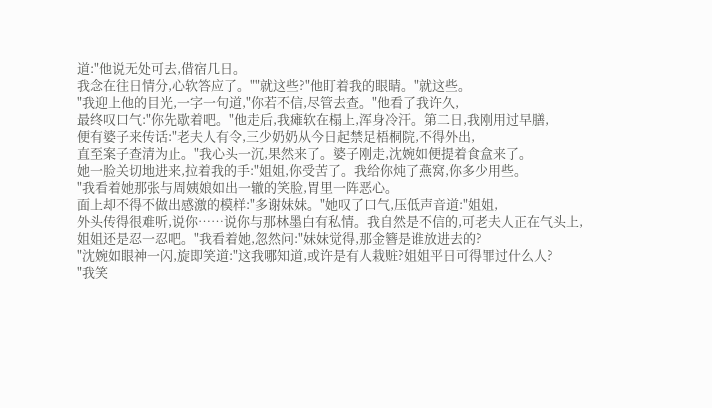道:"他说无处可去,借宿几日。
我念在往日情分,心软答应了。""就这些?"他盯着我的眼睛。"就这些。
"我迎上他的目光,一字一句道,"你若不信,尽管去查。"他看了我许久,
最终叹口气:"你先歇着吧。"他走后,我瘫软在榻上,浑身冷汗。第二日,我刚用过早膳,
便有婆子来传话:"老夫人有令,三少奶奶从今日起禁足梧桐院,不得外出,
直至案子查清为止。"我心头一沉,果然来了。婆子刚走,沈婉如便提着食盒来了。
她一脸关切地进来,拉着我的手:"姐姐,你受苦了。我给你炖了燕窝,你多少用些。
"我看着她那张与周姨娘如出一辙的笑脸,胃里一阵恶心。
面上却不得不做出感激的模样:"多谢妹妹。"她叹了口气,压低声音道:"姐姐,
外头传得很难听,说你……说你与那林墨白有私情。我自然是不信的,可老夫人正在气头上,
姐姐还是忍一忍吧。"我看着她,忽然问:"妹妹觉得,那金簪是谁放进去的?
"沈婉如眼神一闪,旋即笑道:"这我哪知道,或许是有人栽赃?姐姐平日可得罪过什么人?
"我笑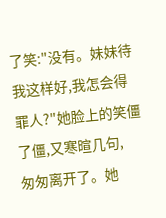了笑:"没有。妹妹待我这样好,我怎会得罪人?"她脸上的笑僵了僵,又寒暄几句,
匆匆离开了。她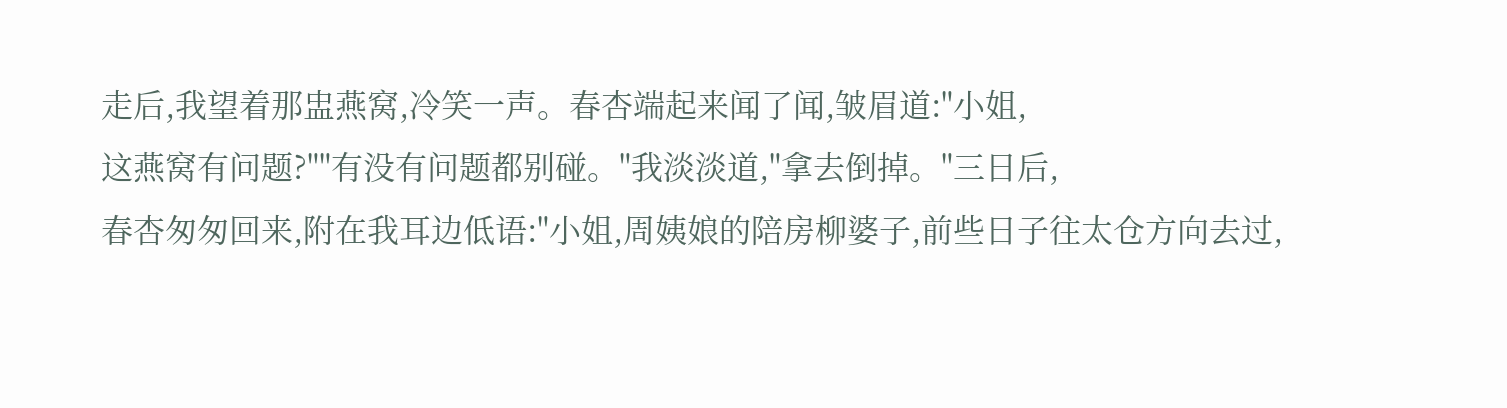走后,我望着那盅燕窝,冷笑一声。春杏端起来闻了闻,皱眉道:"小姐,
这燕窝有问题?""有没有问题都别碰。"我淡淡道,"拿去倒掉。"三日后,
春杏匆匆回来,附在我耳边低语:"小姐,周姨娘的陪房柳婆子,前些日子往太仓方向去过,